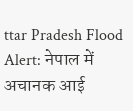ttar Pradesh Flood Alert: नेपाल में अचानक आई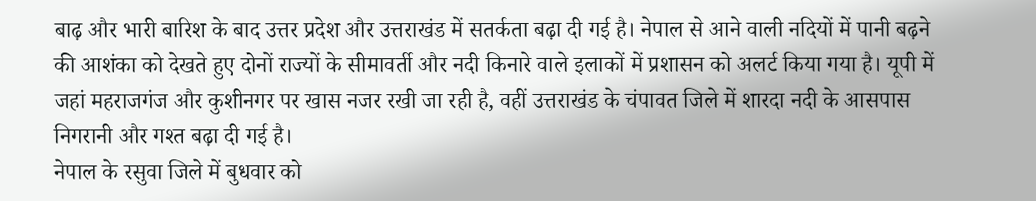बाढ़ और भारी बारिश के बाद उत्तर प्रदेश और उत्तराखंड में सतर्कता बढ़ा दी गई है। नेपाल से आने वाली नदियों में पानी बढ़ने की आशंका को देखते हुए दोनों राज्यों के सीमावर्ती और नदी किनारे वाले इलाकों में प्रशासन को अलर्ट किया गया है। यूपी में जहां महराजगंज और कुशीनगर पर खास नजर रखी जा रही है, वहीं उत्तराखंड के चंपावत जिले में शारदा नदी के आसपास निगरानी और गश्त बढ़ा दी गई है।
नेपाल के रसुवा जिले में बुधवार को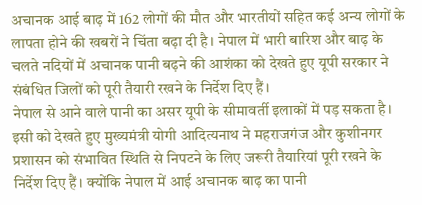अचानक आई बाढ़ में 162 लोगों की मौत और भारतीयों सहित कई अन्य लोगों के लापता होने की खबरों ने चिंता बढ़ा दी है। नेपाल में भारी बारिश और बाढ़ के चलते नदियों में अचानक पानी बढ़ने की आशंका को देखते हुए यूपी सरकार ने संबंधित जिलों को पूरी तैयारी रखने के निर्देश दिए हैं।
नेपाल से आने वाले पानी का असर यूपी के सीमावर्ती इलाकों में पड़ सकता है। इसी को देखते हुए मुख्यमंत्री योगी आदित्यनाथ ने महराजगंज और कुशीनगर प्रशासन को संभावित स्थिति से निपटने के लिए जरूरी तैयारियां पूरी रखने के निर्देश दिए हैं। क्योंकि नेपाल में आई अचानक बाढ़ का पानी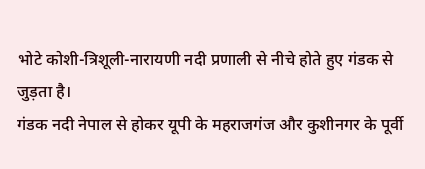भोटे कोशी-त्रिशूली-नारायणी नदी प्रणाली से नीचे होते हुए गंडक से जुड़ता है।
गंडक नदी नेपाल से होकर यूपी के महराजगंज और कुशीनगर के पूर्वी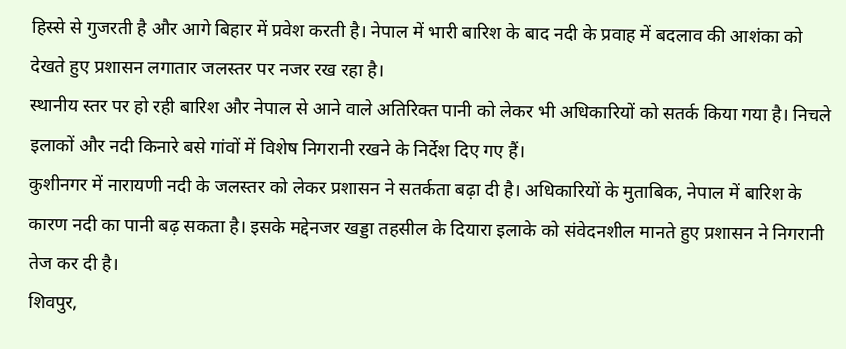हिस्से से गुजरती है और आगे बिहार में प्रवेश करती है। नेपाल में भारी बारिश के बाद नदी के प्रवाह में बदलाव की आशंका को देखते हुए प्रशासन लगातार जलस्तर पर नजर रख रहा है।
स्थानीय स्तर पर हो रही बारिश और नेपाल से आने वाले अतिरिक्त पानी को लेकर भी अधिकारियों को सतर्क किया गया है। निचले इलाकों और नदी किनारे बसे गांवों में विशेष निगरानी रखने के निर्देश दिए गए हैं।
कुशीनगर में नारायणी नदी के जलस्तर को लेकर प्रशासन ने सतर्कता बढ़ा दी है। अधिकारियों के मुताबिक, नेपाल में बारिश के कारण नदी का पानी बढ़ सकता है। इसके मद्देनजर खड्डा तहसील के दियारा इलाके को संवेदनशील मानते हुए प्रशासन ने निगरानी तेज कर दी है।
शिवपुर,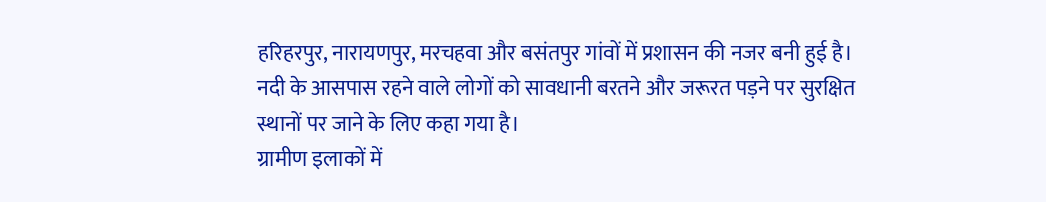हरिहरपुर, नारायणपुर, मरचहवा और बसंतपुर गांवों में प्रशासन की नजर बनी हुई है। नदी के आसपास रहने वाले लोगों को सावधानी बरतने और जरूरत पड़ने पर सुरक्षित स्थानों पर जाने के लिए कहा गया है।
ग्रामीण इलाकों में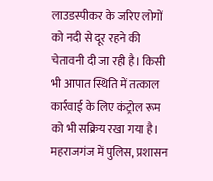लाउडस्पीकर के जरिए लोगों को नदी से दूर रहने की चेतावनी दी जा रही है। किसी भी आपात स्थिति में तत्काल कार्रवाई के लिए कंट्रोल रूम को भी सक्रिय रखा गया है।
महराजगंज में पुलिस, प्रशासन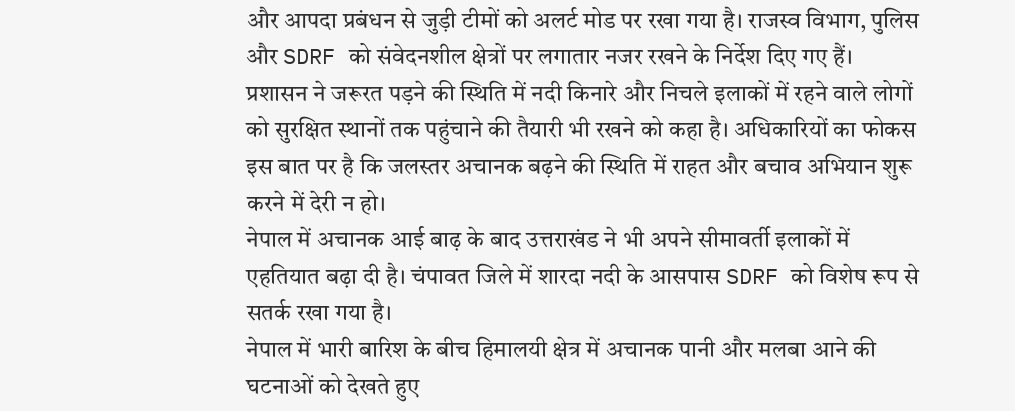और आपदा प्रबंधन से जुड़ी टीमों को अलर्ट मोड पर रखा गया है। राजस्व विभाग, पुलिस और SDRF को संवेदनशील क्षेत्रों पर लगातार नजर रखने के निर्देश दिए गए हैं।
प्रशासन ने जरूरत पड़ने की स्थिति में नदी किनारे और निचले इलाकों में रहने वाले लोगों को सुरक्षित स्थानों तक पहुंचाने की तैयारी भी रखने को कहा है। अधिकारियों का फोकस इस बात पर है कि जलस्तर अचानक बढ़ने की स्थिति में राहत और बचाव अभियान शुरू करने में देरी न हो।
नेपाल में अचानक आई बाढ़ के बाद उत्तराखंड ने भी अपने सीमावर्ती इलाकों में एहतियात बढ़ा दी है। चंपावत जिले में शारदा नदी के आसपास SDRF को विशेष रूप से सतर्क रखा गया है।
नेपाल में भारी बारिश के बीच हिमालयी क्षेत्र में अचानक पानी और मलबा आने की घटनाओं को देखते हुए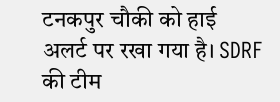टनकपुर चौकी को हाई अलर्ट पर रखा गया है। SDRF की टीम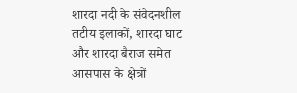शारदा नदी के संवेदनशील तटीय इलाकों, शारदा घाट और शारदा बैराज समेत आसपास के क्षेत्रों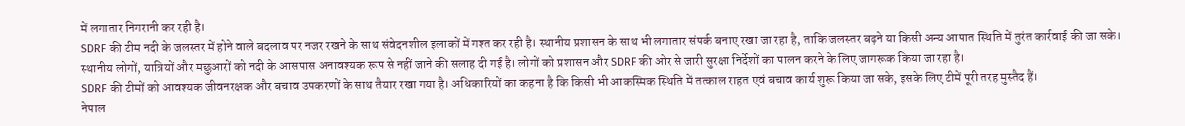में लगातार निगरानी कर रही है।
SDRF की टीम नदी के जलस्तर में होने वाले बदलाव पर नजर रखने के साथ संवेदनशील इलाकों में गश्त कर रही है। स्थानीय प्रशासन के साथ भी लगातार संपर्क बनाए रखा जा रहा है, ताकि जलस्तर बढ़ने या किसी अन्य आपात स्थिति में तुरंत कार्रवाई की जा सके।
स्थानीय लोगों, यात्रियों और मछुआरों को नदी के आसपास अनावश्यक रूप से नहीं जाने की सलाह दी गई है। लोगों को प्रशासन और SDRF की ओर से जारी सुरक्षा निर्देशों का पालन करने के लिए जागरूक किया जा रहा है।
SDRF की टीमों को आवश्यक जीवनरक्षक और बचाव उपकरणों के साथ तैयार रखा गया है। अधिकारियों का कहना है कि किसी भी आकस्मिक स्थिति में तत्काल राहत एवं बचाव कार्य शुरू किया जा सके, इसके लिए टीमें पूरी तरह मुस्तैद हैं।
नेपाल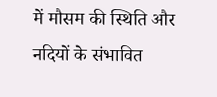में मौसम की स्थिति और नदियों के संभावित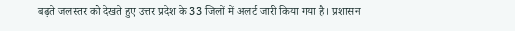बढ़ते जलस्तर को देखते हुए उत्तर प्रदेश के 33 जिलों में अलर्ट जारी किया गया है। प्रशासन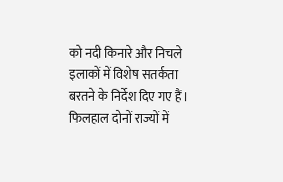को नदी किनारे और निचले इलाकों में विशेष सतर्कता बरतने के निर्देश दिए गए हैं।
फिलहाल दोनों राज्यों में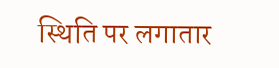स्थिति पर लगातार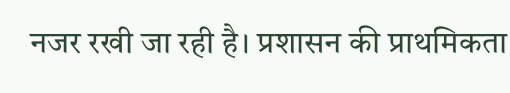नजर रखी जा रही है। प्रशासन की प्राथमिकता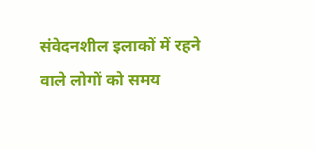संवेदनशील इलाकों में रहने वाले लोगों को समय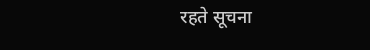रहते सूचना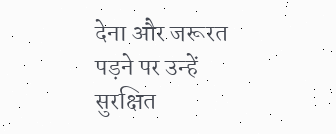देना और जरूरत पड़ने पर उन्हें सुरक्षित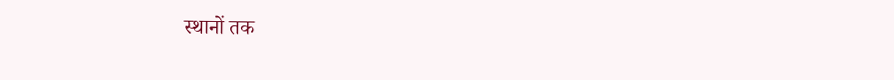स्थानों तक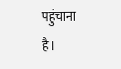पहुंचाना है।